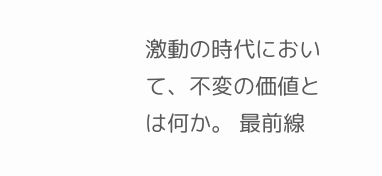激動の時代において、不変の価値とは何か。 最前線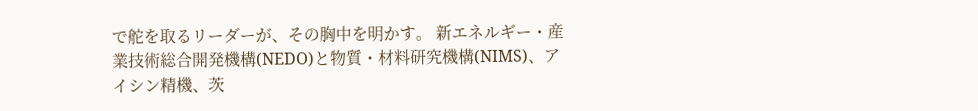で舵を取るリーダーが、その胸中を明かす。 新エネルギー・産業技術総合開発機構(NEDO)と物質・材料研究機構(NIMS)、アイシン精機、茨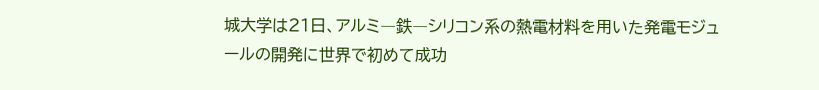城大学は21日、アルミ―鉄―シリコン系の熱電材料を用いた発電モジュールの開発に世界で初めて成功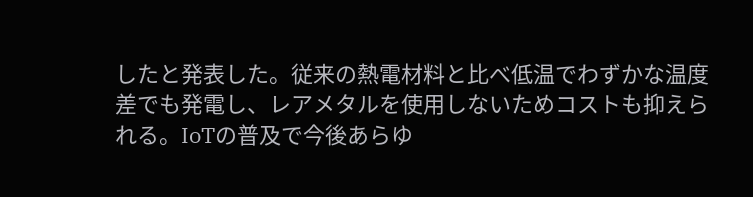したと発表した。従来の熱電材料と比べ低温でわずかな温度差でも発電し、レアメタルを使用しないためコストも抑えられる。IoTの普及で今後あらゆ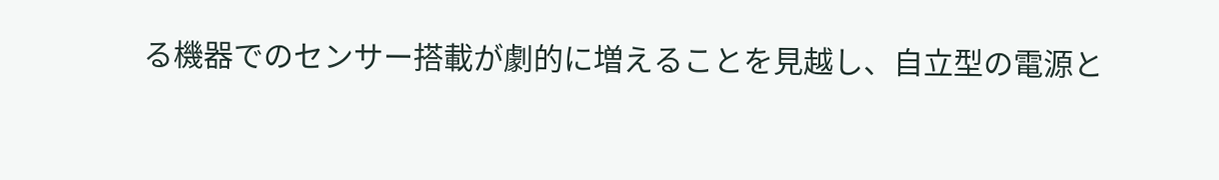る機器でのセンサー搭載が劇的に増えることを見越し、自立型の電源と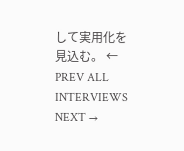して実用化を見込む。 ← PREV ALL INTERVIEWS NEXT →